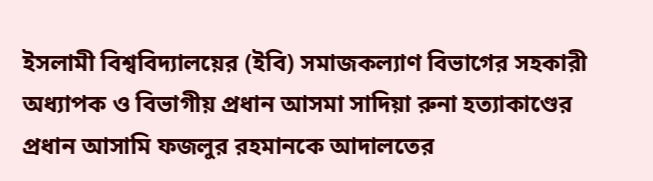ইসলামী বিশ্ববিদ্যালয়ের (ইবি) সমাজকল্যাণ বিভাগের সহকারী অধ্যাপক ও বিভাগীয় প্রধান আসমা সাদিয়া রুনা হত্যাকাণ্ডের প্রধান আসামি ফজলুর রহমানকে আদালতের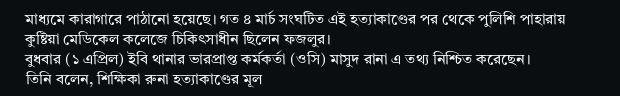মাধ্যমে কারাগারে পাঠানো হয়েছে। গত ৪ মার্চ সংঘটিত এই হত্যাকাণ্ডের পর থেকে পুলিশি পাহারায় কুষ্টিয়া মেডিকেল কলেজে চিকিৎসাধীন ছিলেন ফজলুর।
বুধবার (১ এপ্রিল) ইবি থানার ভারপ্রাপ্ত কর্মকর্তা (ওসি) মাসুদ রানা এ তথ্য নিশ্চিত করেছেন।
তিনি বলেন, শিক্ষিকা রুনা হত্যাকাণ্ডের মূল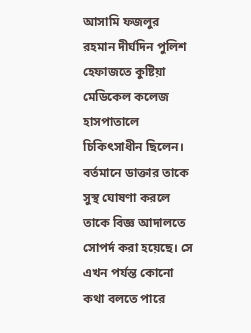আসামি ফজলুর রহমান দীর্ঘদিন পুলিশ হেফাজতে কুষ্টিয়া মেডিকেল কলেজ হাসপাতালে চিকিৎসাধীন ছিলেন। বর্তমানে ডাক্তার তাকে সুস্থ ঘোষণা করলে তাকে বিজ্ঞ আদালতে সোপর্দ করা হয়েছে। সে এখন পর্যন্ত কোনো কথা বলতে পারে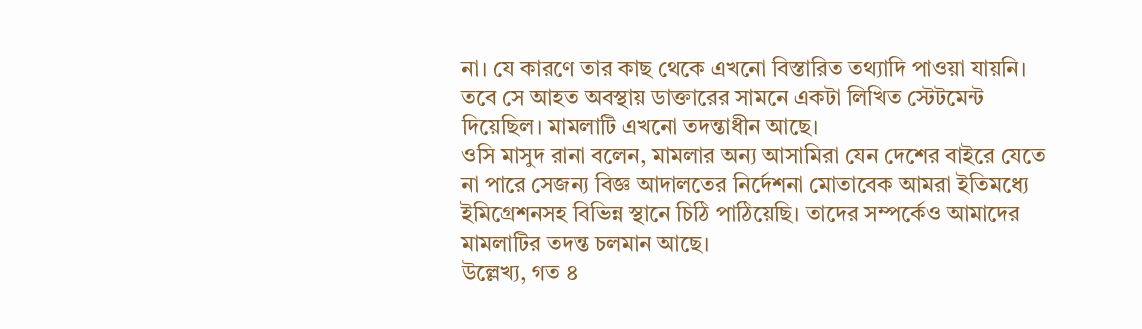না। যে কারণে তার কাছ থেকে এখনো বিস্তারিত তথ্যাদি পাওয়া যায়নি। তবে সে আহত অবস্থায় ডাক্তারের সামনে একটা লিখিত স্টেটমেন্ট দিয়েছিল। মামলাটি এখনো তদন্তাধীন আছে।
ওসি মাসুদ রানা বলেন, মামলার অন্য আসামিরা যেন দেশের বাইরে যেতে না পারে সেজন্য বিজ্ঞ আদালতের নির্দেশনা মোতাবেক আমরা ইতিমধ্যে ইমিগ্রেশনসহ বিভিন্ন স্থানে চিঠি পাঠিয়েছি। তাদের সম্পর্কেও আমাদের মামলাটির তদন্ত চলমান আছে।
উল্লেখ্য, গত ৪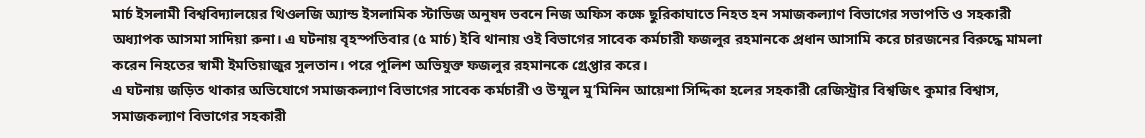মার্চ ইসলামী বিশ্ববিদ্যালয়ের থিওলজি অ্যান্ড ইসলামিক স্টাডিজ অনুষদ ভবনে নিজ অফিস কক্ষে ছুরিকাঘাতে নিহত হন সমাজকল্যাণ বিভাগের সভাপতি ও সহকারী অধ্যাপক আসমা সাদিয়া রুনা। এ ঘটনায় বৃহস্পতিবার (৫ মার্চ) ইবি থানায় ওই বিভাগের সাবেক কর্মচারী ফজলুর রহমানকে প্রধান আসামি করে চারজনের বিরুদ্ধে মামলা করেন নিহতের স্বামী ইমতিয়াজুর সুলতান। পরে পুলিশ অভিযুক্ত ফজলুর রহমানকে গ্রেপ্তার করে।
এ ঘটনায় জড়িত থাকার অভিযোগে সমাজকল্যাণ বিভাগের সাবেক কর্মচারী ও উম্মুল মু’মিনিন আয়েশা সিদ্দিকা হলের সহকারী রেজিস্ট্রার বিশ্বজিৎ কুমার বিশ্বাস, সমাজকল্যাণ বিভাগের সহকারী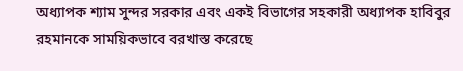অধ্যাপক শ্যাম সুন্দর সরকার এবং একই বিভাগের সহকারী অধ্যাপক হাবিবুর রহমানকে সাময়িকভাবে বরখাস্ত করেছে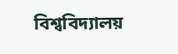বিশ্ববিদ্যালয়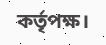কর্তৃপক্ষ।